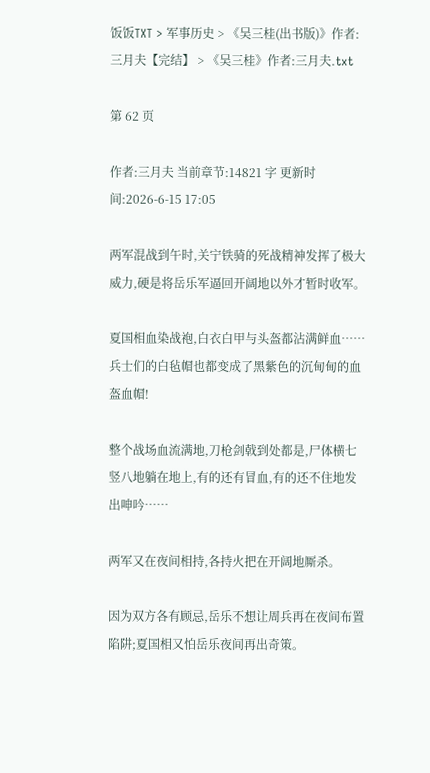饭饭TXT > 军事历史 > 《吴三桂(出书版)》作者:三月夫【完结】 > 《吴三桂》作者:三月夫.txt

第 62 页

作者:三月夫 当前章节:14821 字 更新时间:2026-6-15 17:05

两军混战到午时,关宁铁骑的死战精神发挥了极大威力,硬是将岳乐军逼回开阔地以外才暂时收军。

夏国相血染战袍,白衣白甲与头盔都沾满鲜血……兵士们的白毡帽也都变成了黑紫色的沉甸甸的血盔血帽!

整个战场血流满地,刀枪剑戟到处都是,尸体横七竖八地躺在地上,有的还有冒血,有的还不住地发出呻吟……

两军又在夜间相持,各持火把在开阔地厮杀。

因为双方各有顾忌,岳乐不想让周兵再在夜间布置陷阱;夏国相又怕岳乐夜间再出奇策。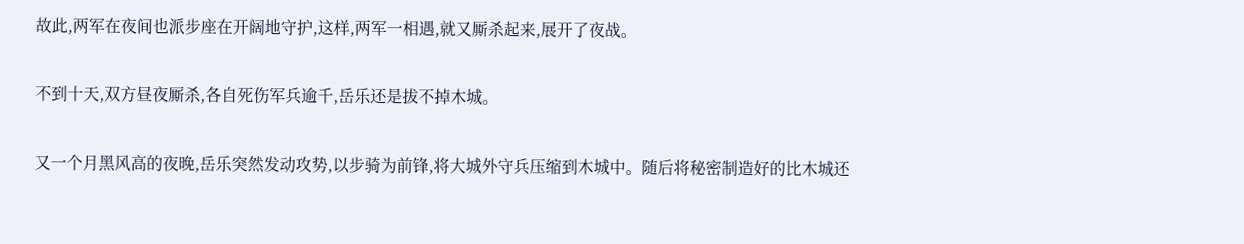故此,两军在夜间也派步座在开阔地守护,这样,两军一相遇,就又厮杀起来,展开了夜战。

不到十天,双方昼夜厮杀,各自死伤军兵逾千,岳乐还是拔不掉木城。

又一个月黑风高的夜晚,岳乐突然发动攻势,以步骑为前锋,将大城外守兵压缩到木城中。随后将秘密制造好的比木城还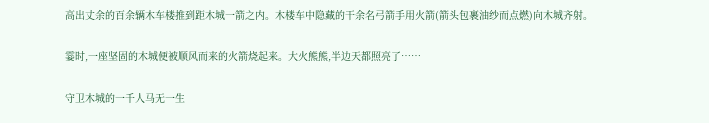高出丈余的百余辆木车楼推到距木城一箭之内。木楼车中隐藏的干余名弓箭手用火箭(箭头包裹油纱而点燃)向木城齐射。

霎时,一座坚固的木城便被顺风而来的火箭烧起来。大火熊熊,半边天都照亮了……

守卫木城的一千人马无一生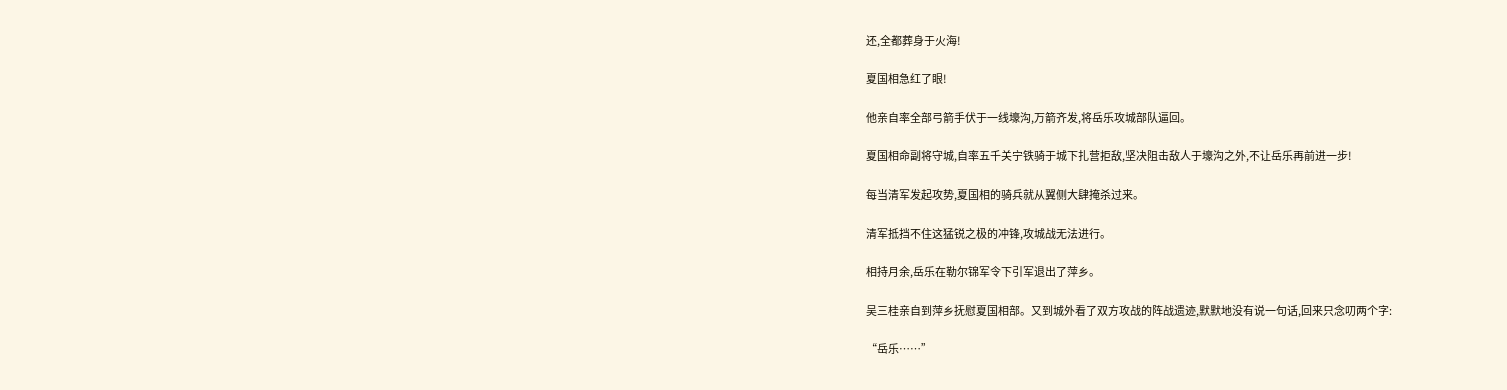还,全都葬身于火海!

夏国相急红了眼!

他亲自率全部弓箭手伏于一线壕沟,万箭齐发,将岳乐攻城部队逼回。

夏国相命副将守城,自率五千关宁铁骑于城下扎营拒敌,坚决阻击敌人于壕沟之外,不让岳乐再前进一步!

每当清军发起攻势,夏国相的骑兵就从翼侧大肆掩杀过来。

清军抵挡不住这猛锐之极的冲锋,攻城战无法进行。

相持月余,岳乐在勒尔锦军令下引军退出了萍乡。

吴三桂亲自到萍乡抚慰夏国相部。又到城外看了双方攻战的阵战遗迹,默默地没有说一句话,回来只念叨两个字:

“岳乐……”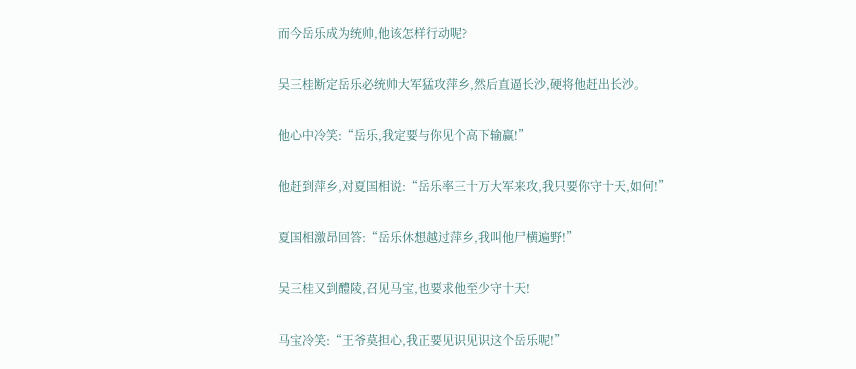而今岳乐成为统帅,他该怎样行动呢?

吴三桂断定岳乐必统帅大军猛攻萍乡,然后直逼长沙,硬将他赶出长沙。

他心中冷笑:“岳乐,我定要与你见个高下输赢!”

他赶到萍乡,对夏国相说:“岳乐率三十万大军来攻,我只要你守十天,如何!”

夏国相激昂回答:“岳乐休想越过萍乡,我叫他尸横遍野!”

吴三桂又到醴陵,召见马宝,也要求他至少守十天!

马宝冷笑:“王爷莫担心,我正要见识见识这个岳乐呢!”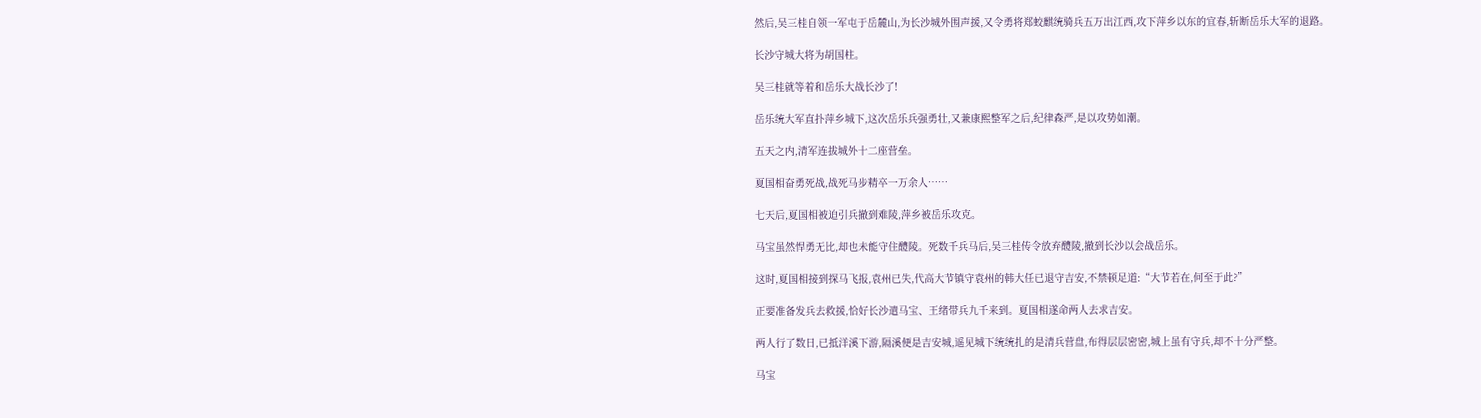然后,吴三桂自领一军屯于岳麓山,为长沙城外围声援,又令勇将郑蛟麒统骑兵五万出江西,攻下萍乡以东的宜春,斩断岳乐大军的退路。

长沙守城大将为胡国柱。

吴三桂就等着和岳乐大战长沙了!

岳乐统大军直扑萍乡城下,这次岳乐兵强勇壮,又兼康熙整军之后,纪律森严,是以攻势如潮。

五天之内,清军连拔城外十二座营垒。

夏国相奋勇死战,战死马步精卒一万余人……

七天后,夏国相被迫引兵撤到难陵,萍乡被岳乐攻克。

马宝虽然悍勇无比,却也未能守住醴陵。死数千兵马后,吴三桂传令放弃醴陵,撤到长沙以会战岳乐。

这时,夏国相接到探马飞报,袁州已失,代高大节镇守袁州的韩大任已退守吉安,不禁顿足道:“大节若在,何至于此?”

正要准备发兵去救援,恰好长沙遣马宝、王绪带兵九千来到。夏国相遂命两人去求吉安。

两人行了数日,已抵洋溪下游,隔溪便是吉安城,遥见城下统统扎的是清兵营盘,布得层层密密,城上虽有守兵,却不十分严整。

马宝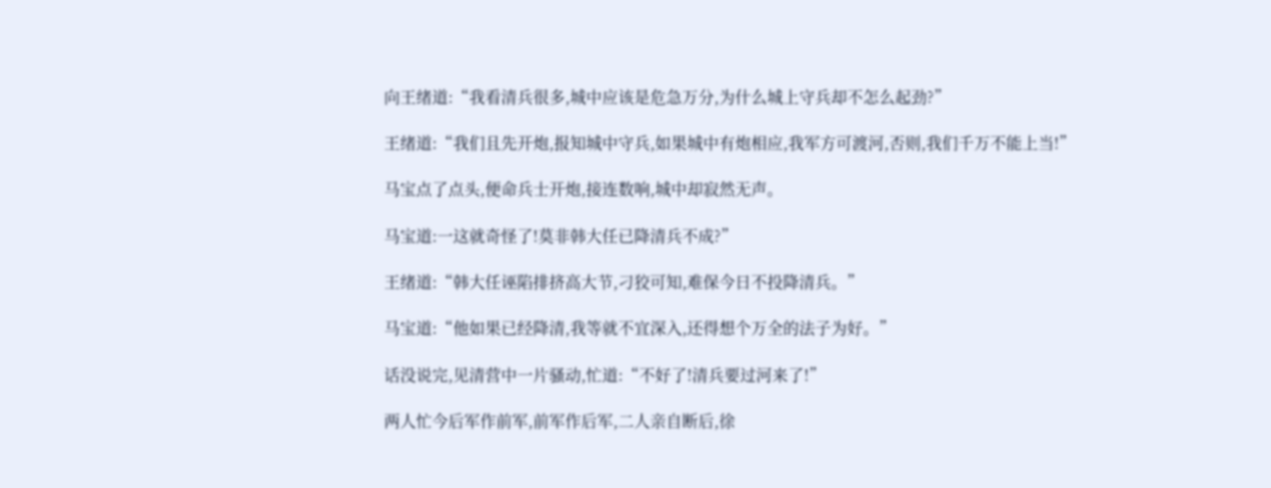向王绪道:“我看清兵很多,城中应该是危急万分,为什么城上守兵却不怎么起劲?”

王绪道:“我们且先开炮,报知城中守兵,如果城中有炮相应,我军方可渡河,否则,我们千万不能上当!”

马宝点了点头,便命兵士开炮,接连数响,城中却寂然无声。

马宝道:一这就奇怪了!莫非韩大任已降清兵不成?”

王绪道:“韩大任诬陷排挤高大节,刁狡可知,难保今日不投降清兵。”

马宝道:“他如果已经降清,我等就不宜深入,还得想个万全的法子为好。”

话没说完,见清营中一片骚动,忙道:“不好了!清兵要过河来了!”

两人忙今后军作前军,前军作后军,二人亲自断后,徐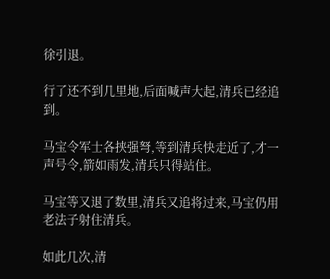徐引退。

行了还不到几里地,后面喊声大起,清兵已经追到。

马宝令军士各挟强弩,等到清兵快走近了,才一声号令,箭如雨发,清兵只得站住。

马宝等又退了数里,清兵又追将过来,马宝仍用老法子射住清兵。

如此几次,清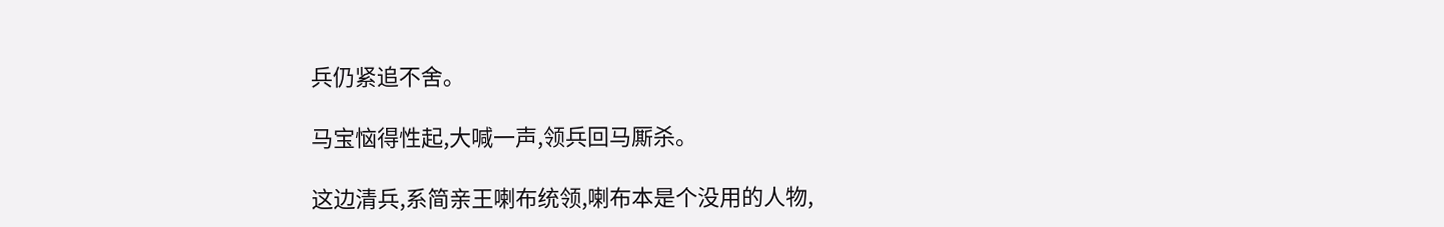兵仍紧追不舍。

马宝恼得性起,大喊一声,领兵回马厮杀。

这边清兵,系简亲王喇布统领,喇布本是个没用的人物,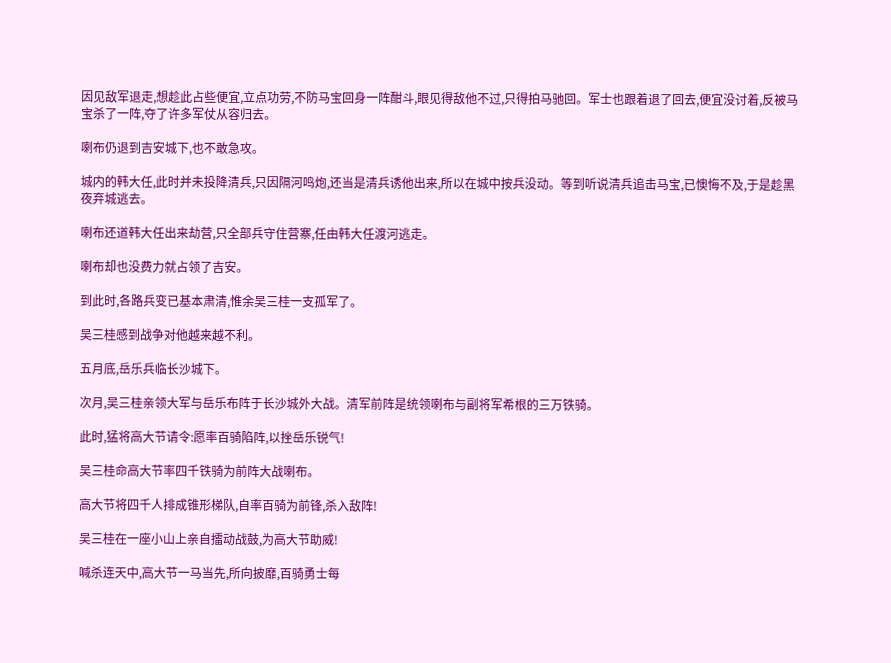因见敌军退走,想趁此占些便宜,立点功劳,不防马宝回身一阵酣斗,眼见得敌他不过,只得拍马驰回。军士也跟着退了回去,便宜没讨着,反被马宝杀了一阵,夺了许多军仗从容归去。

喇布仍退到吉安城下,也不敢急攻。

城内的韩大任,此时并未投降清兵,只因隔河鸣炮,还当是清兵诱他出来,所以在城中按兵没动。等到听说清兵追击马宝,已懊悔不及,于是趁黑夜弃城逃去。

喇布还道韩大任出来劫营,只全部兵守住营寨,任由韩大任渡河逃走。

喇布却也没费力就占领了吉安。

到此时,各路兵变已基本肃清,惟余吴三桂一支孤军了。

吴三桂感到战争对他越来越不利。

五月底,岳乐兵临长沙城下。

次月,吴三桂亲领大军与岳乐布阵于长沙城外大战。清军前阵是统领喇布与副将军希根的三万铁骑。

此时,猛将高大节请令:愿率百骑陷阵,以挫岳乐锐气!

吴三桂命高大节率四千铁骑为前阵大战喇布。

高大节将四千人排成锥形梯队,自率百骑为前锋,杀入敌阵!

吴三桂在一座小山上亲自擂动战鼓,为高大节助威!

喊杀连天中,高大节一马当先,所向披靡,百骑勇士每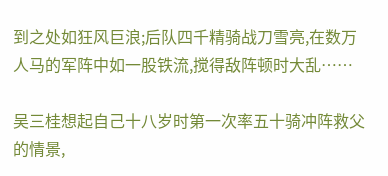到之处如狂风巨浪;后队四千精骑战刀雪亮,在数万人马的军阵中如一股铁流,搅得敌阵顿时大乱……

吴三桂想起自己十八岁时第一次率五十骑冲阵救父的情景,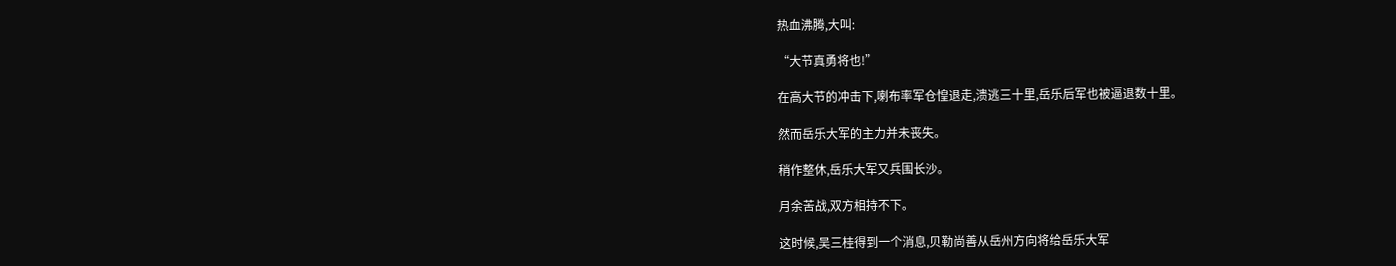热血沸腾,大叫:

“大节真勇将也!”

在高大节的冲击下,喇布率军仓惶退走,溃逃三十里,岳乐后军也被逼退数十里。

然而岳乐大军的主力并未丧失。

稍作整休,岳乐大军又兵围长沙。

月余苦战,双方相持不下。

这时候,吴三桂得到一个消息,贝勒尚善从岳州方向将给岳乐大军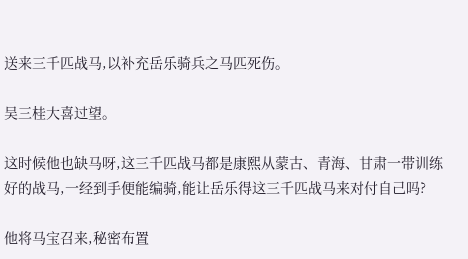送来三千匹战马,以补充岳乐骑兵之马匹死伤。

吴三桂大喜过望。

这时候他也缺马呀,这三千匹战马都是康熙从蒙古、青海、甘肃一带训练好的战马,一经到手便能编骑,能让岳乐得这三千匹战马来对付自己吗?

他将马宝召来,秘密布置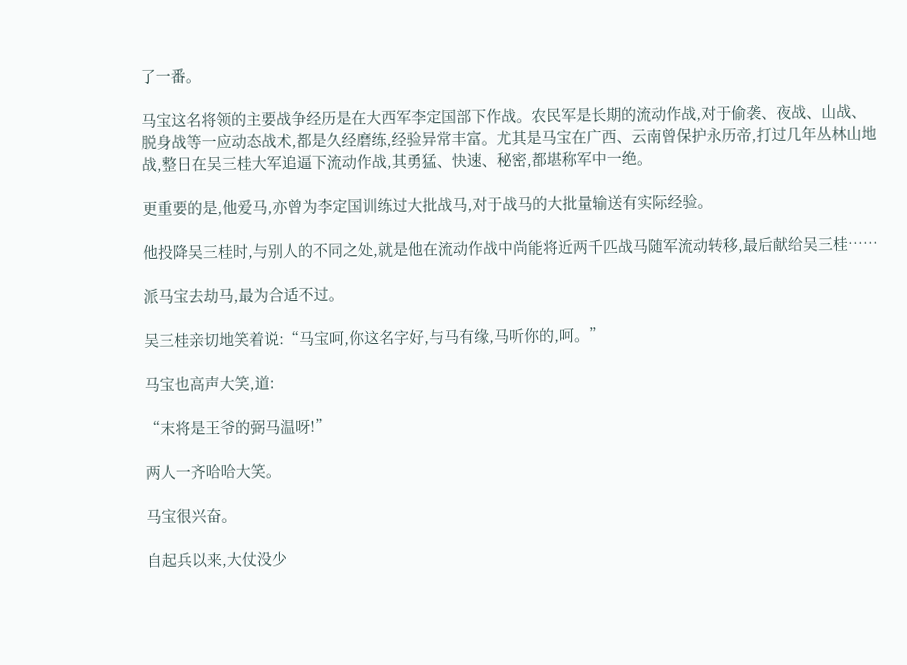了一番。

马宝这名将领的主要战争经历是在大西军李定国部下作战。农民军是长期的流动作战,对于偷袭、夜战、山战、脱身战等一应动态战术,都是久经磨练,经验异常丰富。尤其是马宝在广西、云南曾保护永历帝,打过几年丛林山地战,整日在吴三桂大军追逼下流动作战,其勇猛、快速、秘密,都堪称军中一绝。

更重要的是,他爱马,亦曾为李定国训练过大批战马,对于战马的大批量输送有实际经验。

他投降吴三桂时,与别人的不同之处,就是他在流动作战中尚能将近两千匹战马随军流动转移,最后献给吴三桂……

派马宝去劫马,最为合适不过。

吴三桂亲切地笑着说:“马宝呵,你这名字好,与马有缘,马听你的,呵。”

马宝也高声大笑,道:

“末将是王爷的弼马温呀!”

两人一齐哈哈大笑。

马宝很兴奋。

自起兵以来,大仗没少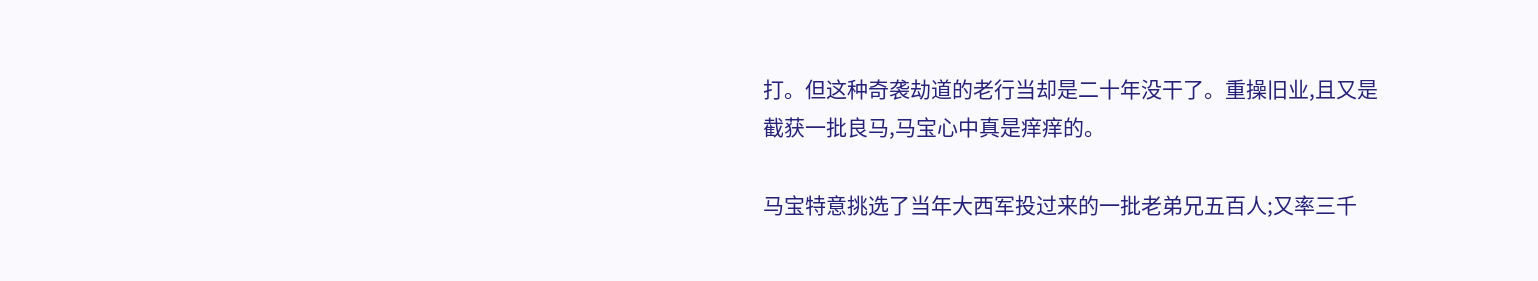打。但这种奇袭劫道的老行当却是二十年没干了。重操旧业,且又是截获一批良马,马宝心中真是痒痒的。

马宝特意挑选了当年大西军投过来的一批老弟兄五百人;又率三千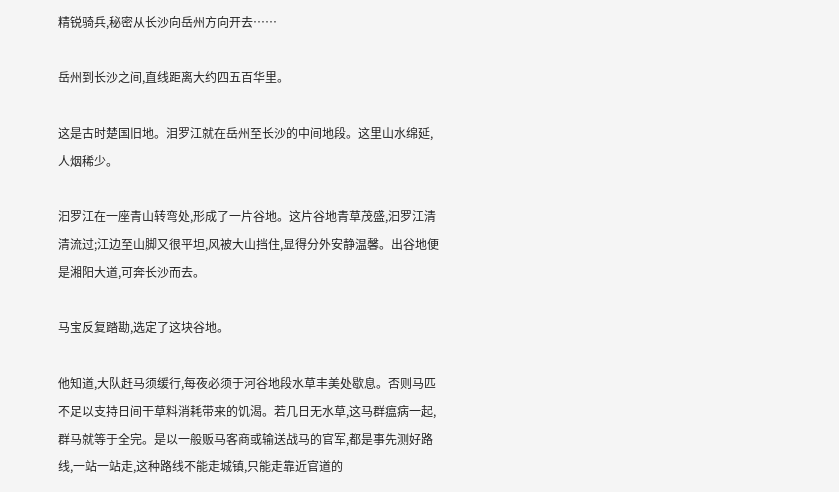精锐骑兵,秘密从长沙向岳州方向开去……

岳州到长沙之间,直线距离大约四五百华里。

这是古时楚国旧地。泪罗江就在岳州至长沙的中间地段。这里山水绵延,人烟稀少。

汩罗江在一座青山转弯处,形成了一片谷地。这片谷地青草茂盛,汩罗江清清流过;江边至山脚又很平坦,风被大山挡住,显得分外安静温馨。出谷地便是湘阳大道,可奔长沙而去。

马宝反复踏勘,选定了这块谷地。

他知道,大队赶马须缓行,每夜必须于河谷地段水草丰美处歇息。否则马匹不足以支持日间干草料消耗带来的饥渴。若几日无水草,这马群瘟病一起,群马就等于全完。是以一般贩马客商或输送战马的官军,都是事先测好路线,一站一站走,这种路线不能走城镇,只能走靠近官道的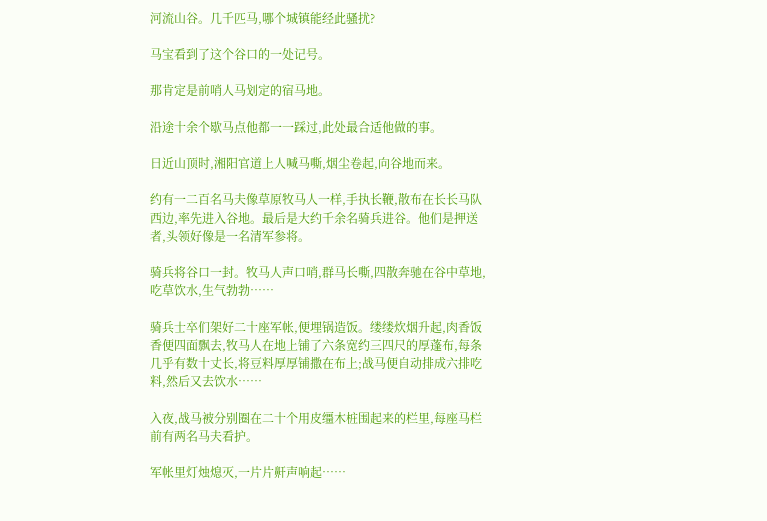河流山谷。几千匹马,哪个城镇能经此骚扰?

马宝看到了这个谷口的一处记号。

那肯定是前哨人马划定的宿马地。

沿途十余个歇马点他都一一踩过,此处最合适他做的事。

日近山顶时,湘阳官道上人喊马嘶,烟尘卷起,向谷地而来。

约有一二百名马夫像草原牧马人一样,手执长鞭,散布在长长马队西边,率先进入谷地。最后是大约千余名骑兵进谷。他们是押送者,头领好像是一名清军参将。

骑兵将谷口一封。牧马人声口哨,群马长嘶,四散奔驰在谷中草地,吃草饮水,生气勃勃……

骑兵士卒们架好二十座军帐,便埋锅造饭。缕缕炊烟升起,肉香饭香便四面飘去,牧马人在地上铺了六条宽约三四尺的厚蓬布,每条几乎有数十丈长,将豆料厚厚铺撒在布上;战马便自动排成六排吃料,然后又去饮水……

入夜,战马被分别圈在二十个用皮缰木桩围起来的栏里,每座马栏前有两名马夫看护。

军帐里灯烛熄灭,一片片鼾声响起……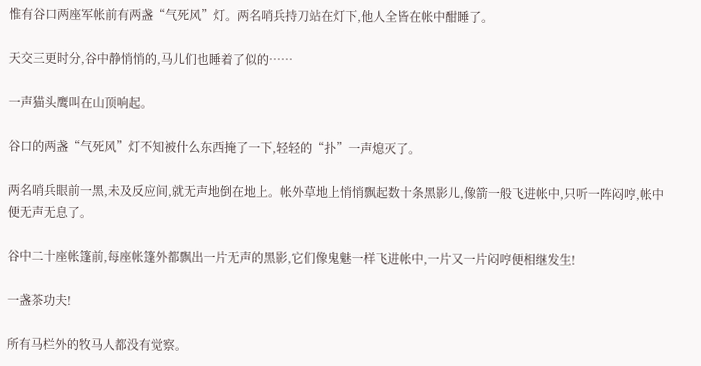惟有谷口两座军帐前有两盏“气死风”灯。两名哨兵持刀站在灯下,他人全皆在帐中酣睡了。

天交三更时分,谷中静悄悄的,马儿们也睡着了似的……

一声猫头鹰叫在山顶响起。

谷口的两盏“气死风”灯不知被什么东西掩了一下,轻轻的“扑”一声熄灭了。

两名哨兵眼前一黑,未及反应间,就无声地倒在地上。帐外草地上悄悄飘起数十条黑影儿,像箭一般飞进帐中,只听一阵闷哼,帐中便无声无息了。

谷中二十座帐篷前,每座帐篷外都飘出一片无声的黑影,它们像鬼魅一样飞进帐中,一片又一片闷哼便相继发生!

一盏茶功夫!

所有马栏外的牧马人都没有觉察。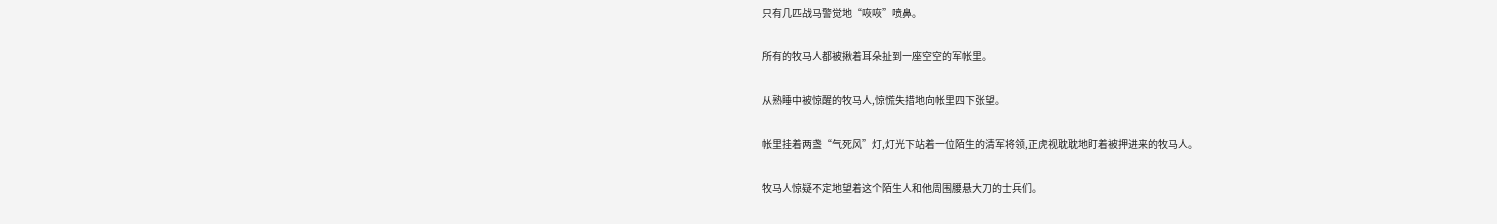只有几匹战马警觉地“咴咴”喷鼻。

所有的牧马人都被揪着耳朵扯到一座空空的军帐里。

从熟睡中被惊醒的牧马人,惊慌失措地向帐里四下张望。

帐里挂着两盏“气死风”灯,灯光下站着一位陌生的清军将领,正虎视耽耽地盯着被押进来的牧马人。

牧马人惊疑不定地望着这个陌生人和他周围腰悬大刀的士兵们。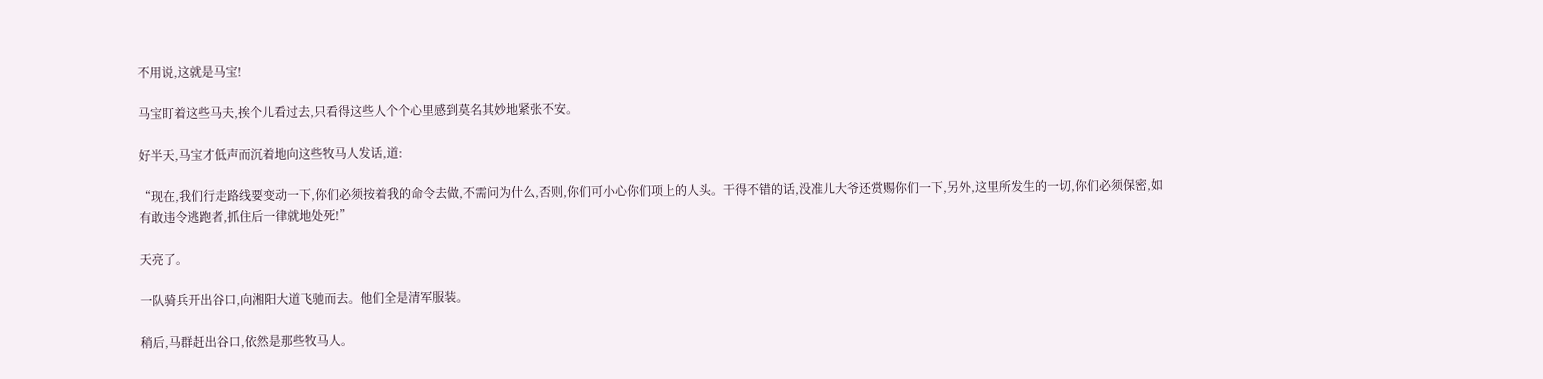不用说,这就是马宝!

马宝盯着这些马夫,挨个儿看过去,只看得这些人个个心里感到莫名其妙地紧张不安。

好半天,马宝才低声而沉着地向这些牧马人发话,道:

“现在,我们行走路线要变动一下,你们必须按着我的命令去做,不需问为什么,否则,你们可小心你们项上的人头。干得不错的话,没准儿大爷还赏赐你们一下,另外,这里所发生的一切,你们必须保密,如有敢违令逃跑者,抓住后一律就地处死!”

天亮了。

一队骑兵开出谷口,向湘阳大道飞驰而去。他们全是清军服装。

稍后,马群赶出谷口,依然是那些牧马人。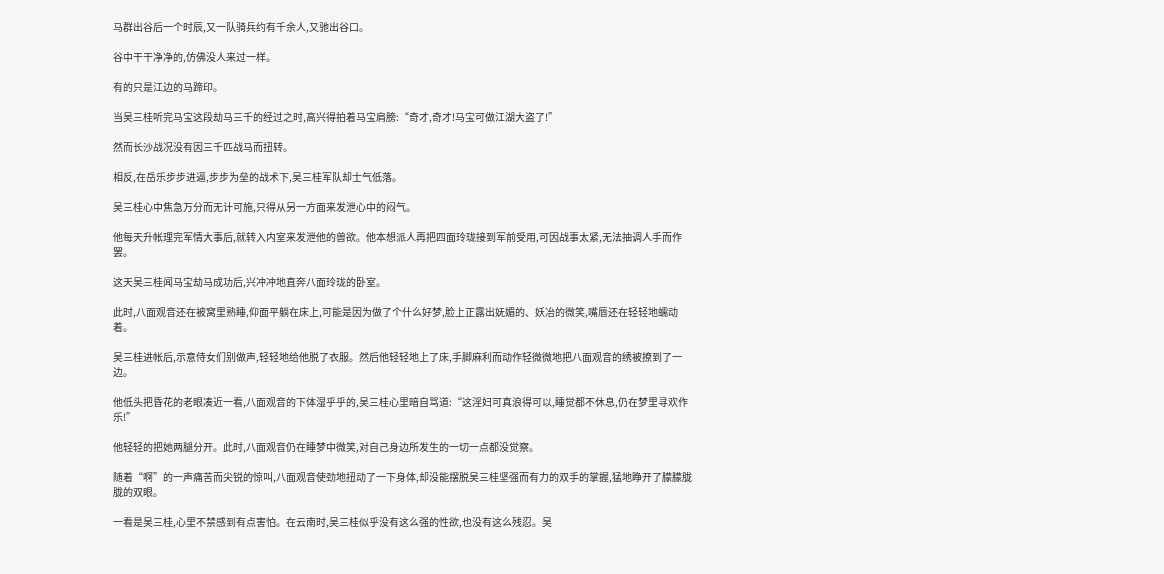马群出谷后一个时辰,又一队骑兵约有千余人,又驰出谷口。

谷中干干净净的,仿佛没人来过一样。

有的只是江边的马蹄印。

当吴三桂听完马宝这段劫马三千的经过之时,高兴得拍着马宝肩膀:“奇才,奇才!马宝可做江湖大盗了!”

然而长沙战况没有因三千匹战马而扭转。

相反,在岳乐步步进逼,步步为垒的战术下,吴三桂军队却士气低落。

吴三桂心中焦急万分而无计可施,只得从另一方面来发泄心中的闷气。

他每天升帐理完军情大事后,就转入内室来发泄他的兽欲。他本想派人再把四面玲珑接到军前受用,可因战事太紧,无法抽调人手而作罢。

这天吴三桂闻马宝劫马成功后,兴冲冲地直奔八面玲珑的卧室。

此时,八面观音还在被窝里熟睡,仰面平躺在床上,可能是因为做了个什么好梦,脸上正露出妩媚的、妖冶的微笑,嘴唇还在轻轻地蠕动着。

吴三桂进帐后,示意侍女们别做声,轻轻地给他脱了衣服。然后他轻轻地上了床,手脚麻利而动作轻微微地把八面观音的绣被撩到了一边。

他低头把昏花的老眼凑近一看,八面观音的下体湿乎乎的,吴三桂心里暗自骂道:“这淫妇可真浪得可以,睡觉都不休息,仍在梦里寻欢作乐!”

他轻轻的把她两腿分开。此时,八面观音仍在睡梦中微笑,对自己身边所发生的一切一点都没觉察。

随着“啊”的一声痛苦而尖锐的惊叫,八面观音使劲地扭动了一下身体,却没能摆脱吴三桂坚强而有力的双手的掌握,猛地睁开了朦朦胧胧的双眼。

一看是吴三桂,心里不禁感到有点害怕。在云南时,吴三桂似乎没有这么强的性欲,也没有这么残忍。吴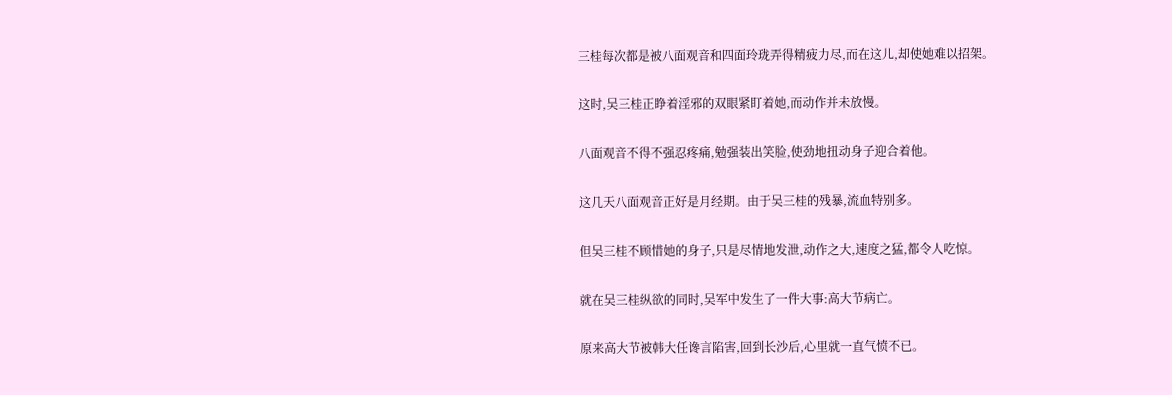三桂每次都是被八面观音和四面玲珑弄得精疲力尽,而在这儿,却使她难以招架。

这时,吴三桂正睁着淫邪的双眼紧盯着她,而动作并未放慢。

八面观音不得不强忍疼痛,勉强装出笑脸,使劲地扭动身子迎合着他。

这几天八面观音正好是月经期。由于吴三桂的残暴,流血特别多。

但吴三桂不顾惜她的身子,只是尽情地发泄,动作之大,速度之猛,都令人吃惊。

就在吴三桂纵欲的同时,吴军中发生了一件大事:高大节病亡。

原来高大节被韩大任谗言陷害,回到长沙后,心里就一直气愤不已。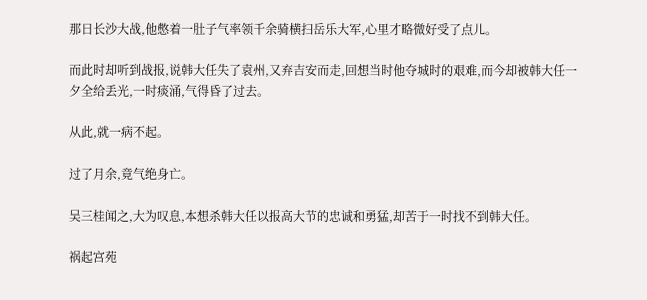那日长沙大战,他憋着一肚子气率领千余骑横扫岳乐大军,心里才略微好受了点儿。

而此时却听到战报,说韩大任失了袁州,又弃吉安而走,回想当时他夺城时的艰难,而今却被韩大任一夕全给丢光,一时痰涌,气得昏了过去。

从此,就一病不起。

过了月余,竟气绝身亡。

吴三桂闻之,大为叹息,本想杀韩大任以报高大节的忠诚和勇猛,却苦于一时找不到韩大任。

祸起宫苑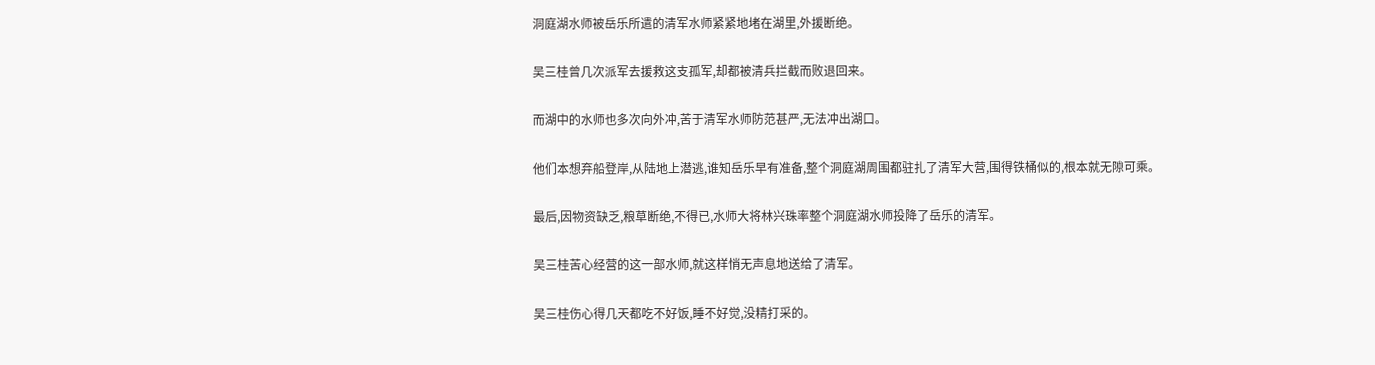洞庭湖水师被岳乐所遣的清军水师紧紧地堵在湖里,外援断绝。

吴三桂曾几次派军去援救这支孤军,却都被清兵拦截而败退回来。

而湖中的水师也多次向外冲,苦于清军水师防范甚严,无法冲出湖口。

他们本想弃船登岸,从陆地上潜逃,谁知岳乐早有准备,整个洞庭湖周围都驻扎了清军大营,围得铁桶似的,根本就无隙可乘。

最后,因物资缺乏,粮草断绝,不得已,水师大将林兴珠率整个洞庭湖水师投降了岳乐的清军。

吴三桂苦心经营的这一部水师,就这样悄无声息地送给了清军。

吴三桂伤心得几天都吃不好饭,睡不好觉,没精打采的。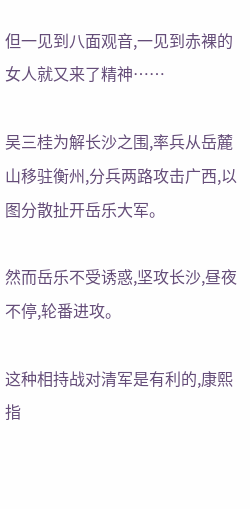但一见到八面观音,一见到赤裸的女人就又来了精神……

吴三桂为解长沙之围,率兵从岳麓山移驻衡州,分兵两路攻击广西,以图分散扯开岳乐大军。

然而岳乐不受诱惑,坚攻长沙,昼夜不停,轮番进攻。

这种相持战对清军是有利的,康熙指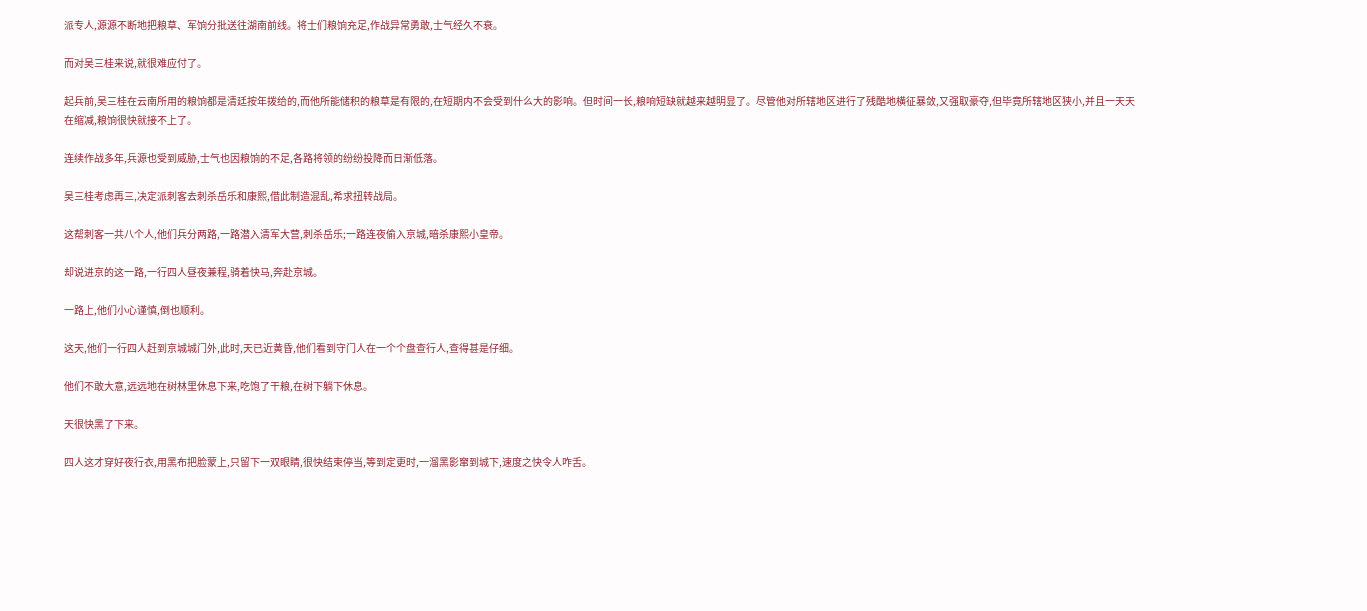派专人,源源不断地把粮草、军饷分批送往湖南前线。将士们粮饷充足,作战异常勇敢,士气经久不衰。

而对吴三桂来说,就很难应付了。

起兵前,吴三桂在云南所用的粮饷都是清廷按年拨给的,而他所能储积的粮草是有限的,在短期内不会受到什么大的影响。但时间一长,粮响短缺就越来越明显了。尽管他对所辖地区进行了残酷地横征暴敛,又强取豪夺,但毕竟所辖地区狭小,并且一天天在缩减,粮饷很快就接不上了。

连续作战多年,兵源也受到威胁,士气也因粮饷的不足,各路将领的纷纷投降而日渐低落。

吴三桂考虑再三,决定派刺客去刺杀岳乐和康熙,借此制造混乱,希求扭转战局。

这帮刺客一共八个人,他们兵分两路,一路潜入清军大营,刺杀岳乐;一路连夜偷入京城,暗杀康熙小皇帝。

却说进京的这一路,一行四人昼夜兼程,骑着快马,奔赴京城。

一路上,他们小心谨慎,倒也顺利。

这天,他们一行四人赶到京城城门外,此时,天已近黄昏,他们看到守门人在一个个盘查行人,查得甚是仔细。

他们不敢大意,远远地在树林里休息下来,吃饱了干粮,在树下躺下休息。

天很快黑了下来。

四人这才穿好夜行衣,用黑布把脸蒙上,只留下一双眼睛,很快结束停当,等到定更时,一溜黑影窜到城下,速度之快令人咋舌。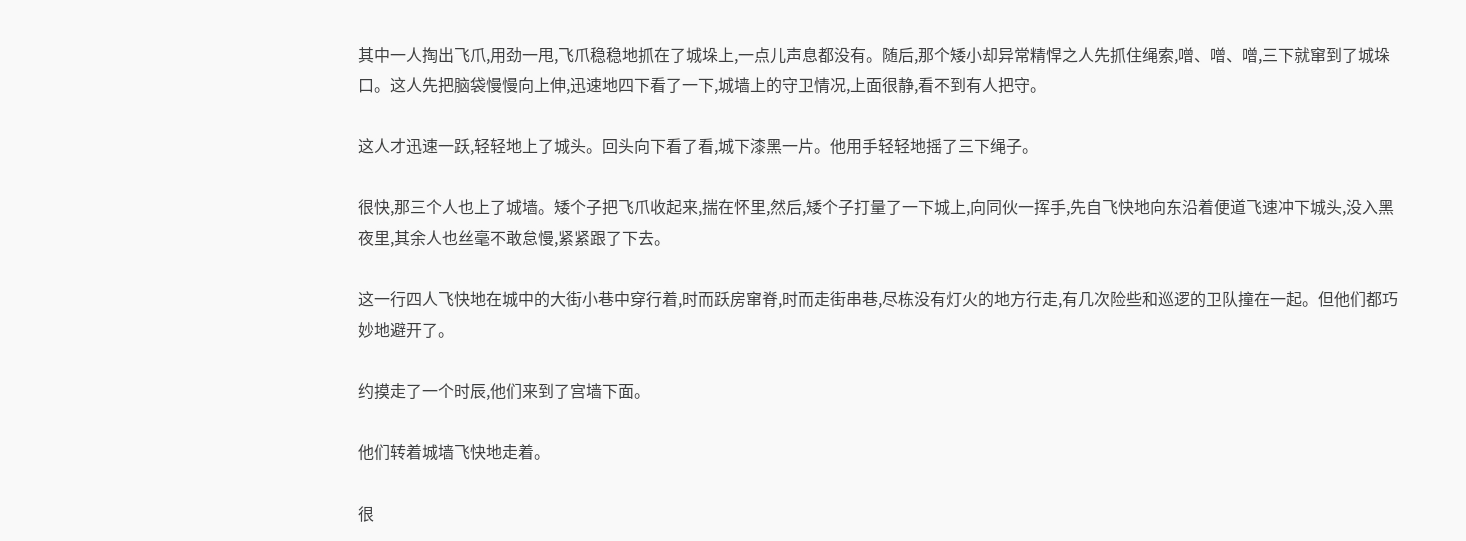其中一人掏出飞爪,用劲一甩,飞爪稳稳地抓在了城垛上,一点儿声息都没有。随后,那个矮小却异常精悍之人先抓住绳索,噌、噌、噌,三下就窜到了城垛口。这人先把脑袋慢慢向上伸,迅速地四下看了一下,城墙上的守卫情况,上面很静,看不到有人把守。

这人才迅速一跃,轻轻地上了城头。回头向下看了看,城下漆黑一片。他用手轻轻地摇了三下绳子。

很快,那三个人也上了城墙。矮个子把飞爪收起来,揣在怀里,然后,矮个子打量了一下城上,向同伙一挥手,先自飞快地向东沿着便道飞速冲下城头,没入黑夜里,其余人也丝毫不敢怠慢,紧紧跟了下去。

这一行四人飞快地在城中的大街小巷中穿行着,时而跃房窜脊,时而走街串巷,尽栋没有灯火的地方行走,有几次险些和巡逻的卫队撞在一起。但他们都巧妙地避开了。

约摸走了一个时辰,他们来到了宫墙下面。

他们转着城墙飞快地走着。

很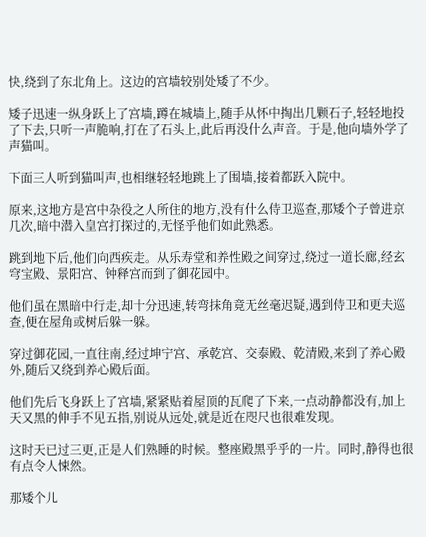快,绕到了东北角上。这边的宫墙较别处矮了不少。

矮子迅速一纵身跃上了宫墙,蹲在城墙上,随手从怀中掏出几颗石子,轻轻地投了下去,只听一声脆响,打在了石头上,此后再没什么声音。于是,他向墙外学了声猫叫。

下面三人听到猫叫声,也相继轻轻地跳上了围墙,接着都跃入院中。

原来,这地方是宫中杂役之人所住的地方,没有什么侍卫巡查,那矮个子曾进京几次,暗中潜入皇宫打探过的,无怪乎他们如此熟悉。

跳到地下后,他们向西疾走。从乐寿堂和养性殿之间穿过,绕过一道长廊,经玄穹宝殿、景阳宫、钟释宫而到了御花园中。

他们虽在黑暗中行走,却十分迅速,转弯抹角竟无丝毫迟疑,遇到侍卫和更夫巡查,便在屋角或树后躲一躲。

穿过御花园,一直往南,经过坤宁宫、承乾宫、交泰殿、乾清殿,来到了养心殿外,随后又绕到养心殿后面。

他们先后飞身跃上了宫墙,紧紧贴着屋顶的瓦爬了下来,一点动静都没有,加上天又黑的伸手不见五指,别说从远处,就是近在咫尺也很难发现。

这时天已过三更,正是人们熟睡的时候。整座殿黑乎乎的一片。同时,静得也很有点令人悚然。

那矮个儿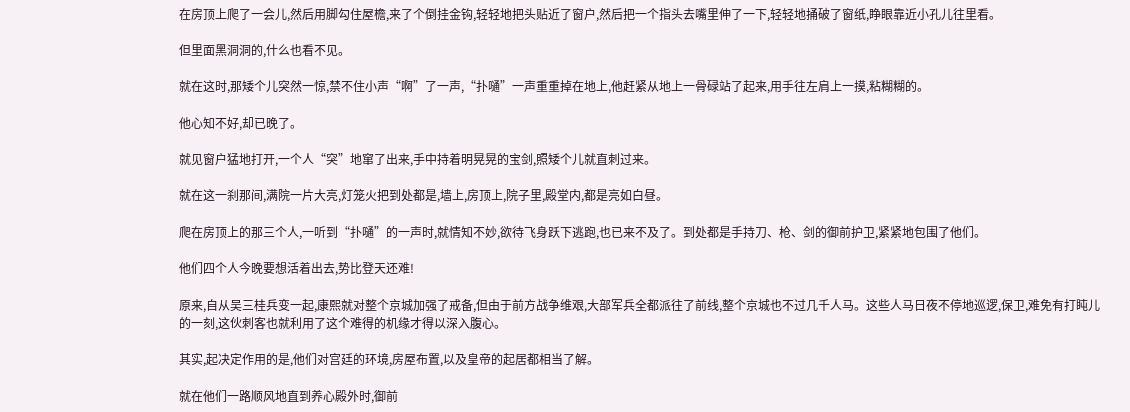在房顶上爬了一会儿,然后用脚勾住屋檐,来了个倒挂金钩,轻轻地把头贴近了窗户,然后把一个指头去嘴里伸了一下,轻轻地捅破了窗纸,睁眼靠近小孔儿往里看。

但里面黑洞洞的,什么也看不见。

就在这时,那矮个儿突然一惊,禁不住小声“啊”了一声,“扑嗵”一声重重掉在地上,他赶紧从地上一骨碌站了起来,用手往左肩上一摸,粘糊糊的。

他心知不好,却已晚了。

就见窗户猛地打开,一个人“突”地窜了出来,手中持着明晃晃的宝剑,照矮个儿就直刺过来。

就在这一刹那间,满院一片大亮,灯笼火把到处都是,墙上,房顶上,院子里,殿堂内,都是亮如白昼。

爬在房顶上的那三个人,一听到“扑嗵”的一声时,就情知不妙,欲待飞身跃下逃跑,也已来不及了。到处都是手持刀、枪、剑的御前护卫,紧紧地包围了他们。

他们四个人今晚要想活着出去,势比登天还难!

原来,自从吴三桂兵变一起,康熙就对整个京城加强了戒备,但由于前方战争维艰,大部军兵全都派往了前线,整个京城也不过几千人马。这些人马日夜不停地巡逻,保卫,难免有打盹儿的一刻,这伙刺客也就利用了这个难得的机缘才得以深入腹心。

其实,起决定作用的是,他们对宫廷的环境,房屋布置,以及皇帝的起居都相当了解。

就在他们一路顺风地直到养心殿外时,御前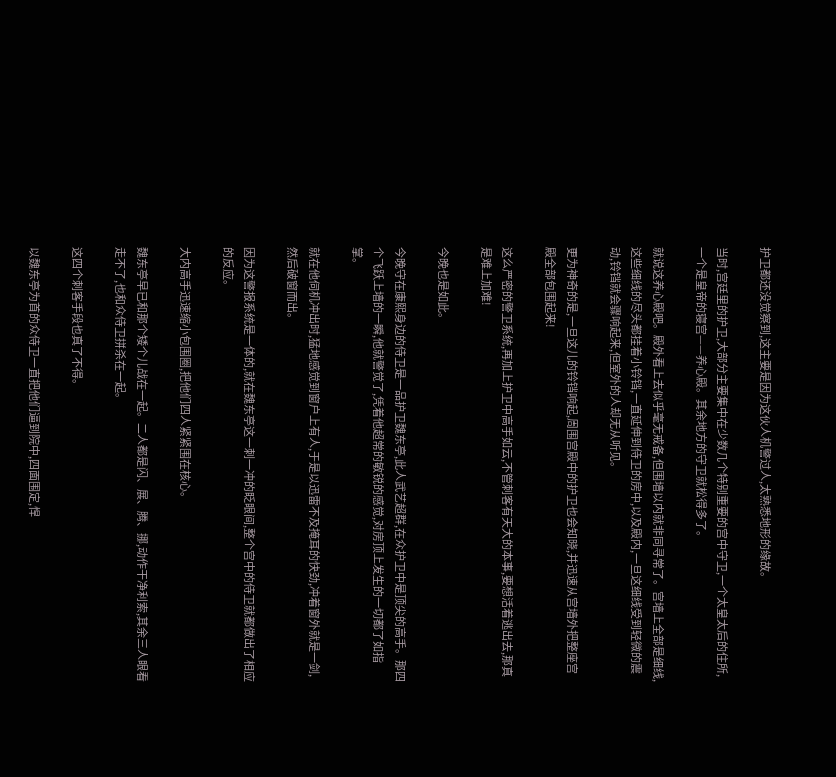护卫都还没觉察到,这主要是因为这伙人机警过人,太熟悉地形的缘故。

当时,宫廷里的护卫,大部分主要集中在少数几个特别重要的宫中守卫,一个太皇太后的住所,一个是皇帝的寝宫——养心殿。其余地方的守卫就松得多了。

就说这养心殿吧。殿外看上去似乎毫无戒备,但围墙以内就非同寻常了。宫墙上全部是细线,这些细线的尽头都挂着小铃铛,一直延伸到侍卫的房中,以及殿内,一旦这细线受到轻微的震动,铃铛就会骤响起来,但室外的人却无从听见。

更为神奇的是,一旦这儿的铃铛响起,周围宫殿中的护卫也会知晓,并迅速从宫墙外把整座宫殿全部包围起来!

这么严密的警卫系统,再加上护卫中高手如云,不管刺客有天大的本事,要想活着逃出去,那真是难上加难!

今晚也是如此。

今晚守在康熙身边的侍卫是一品护卫魏东亭,此人武艺超群,在众护卫中是顶尖的高手。那四个飞跃上墙的一瞬,他就警觉了,凭着他超常的敏锐的感觉,对房顶上发生的一切都了如指掌。

就在他伺机冲出时,猛地感觉到窗户上有人,于是以迅雷不及掩耳的快劲,冲着窗外就是一剑,然后破窗而出。

因为这警报系统是一体的,就在魏东亭这一刺一冲的眨眼间,整个宫中的侍卫就都做出了相应的反应。

大内高手迅速缩小包围圈,把他们四人紧紧围在核心。

魏东亭早已和那个矮个儿战在一起。二人都是闪、展、腾、挪,动作干净利索,其余三人眼看走不了,也和众侍卫拼杀在一起。

这四个刺客手段也真了不得。

以魏东亭为首的众侍卫一直把他们逼到院中,四面围定,悍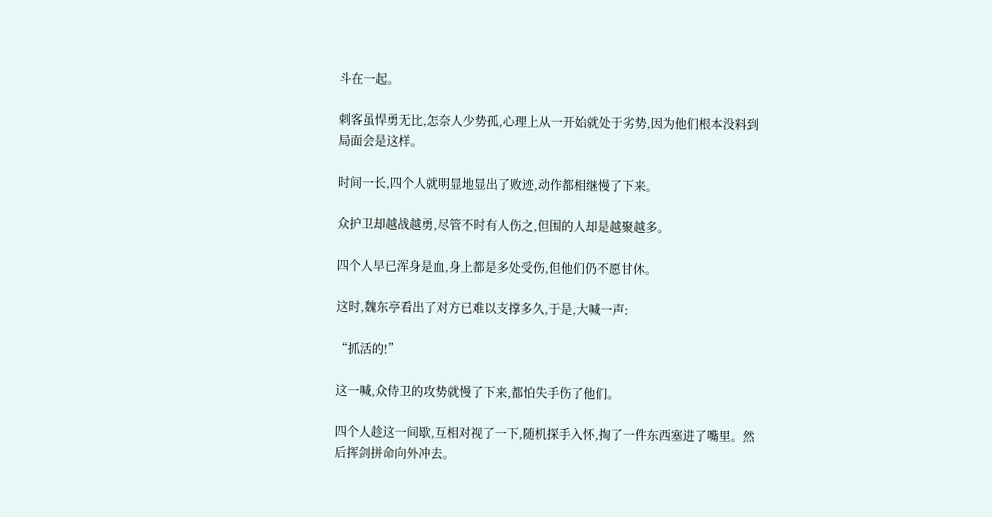斗在一起。

刺客虽悍勇无比,怎奈人少势孤,心理上从一开始就处于劣势,因为他们根本没料到局面会是这样。

时间一长,四个人就明显地显出了败迹,动作都相继慢了下来。

众护卫却越战越勇,尽管不时有人伤之,但围的人却是越聚越多。

四个人早已浑身是血,身上都是多处受伤,但他们仍不愿甘休。

这时,魏东亭看出了对方已难以支撑多久,于是,大喊一声:

“抓活的!”

这一喊,众侍卫的攻势就慢了下来,都怕失手伤了他们。

四个人趁这一间歇,互相对视了一下,随机探手入怀,掏了一件东西塞进了嘴里。然后挥剑拼命向外冲去。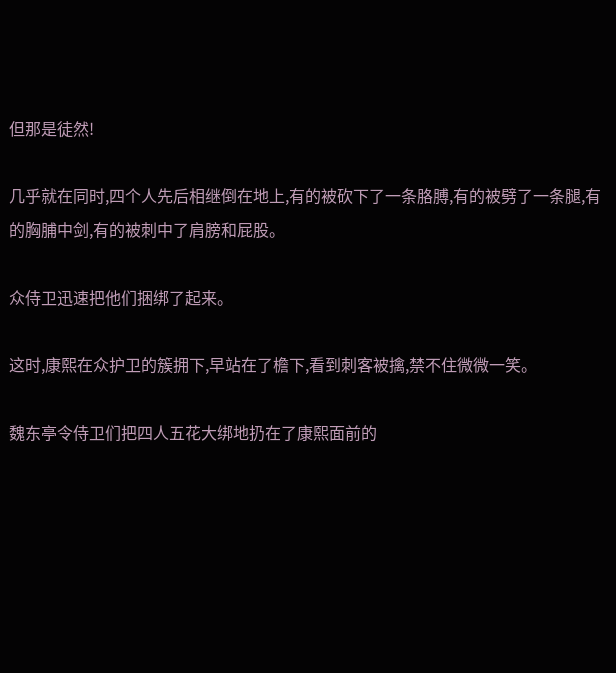但那是徒然!

几乎就在同时,四个人先后相继倒在地上,有的被砍下了一条胳膊,有的被劈了一条腿,有的胸脯中剑,有的被刺中了肩膀和屁股。

众侍卫迅速把他们捆绑了起来。

这时,康熙在众护卫的簇拥下,早站在了檐下,看到刺客被擒,禁不住微微一笑。

魏东亭令侍卫们把四人五花大绑地扔在了康熙面前的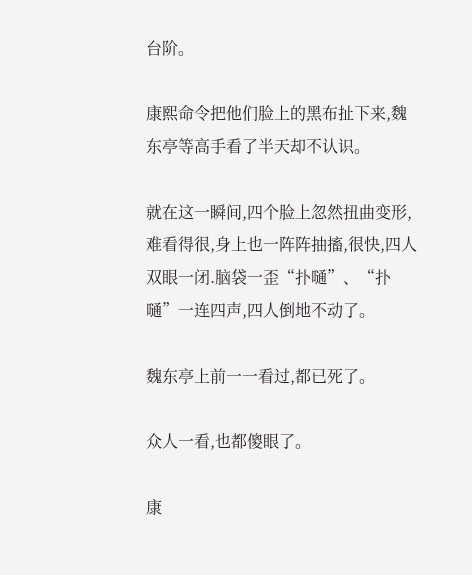台阶。

康熙命令把他们脸上的黑布扯下来,魏东亭等高手看了半天却不认识。

就在这一瞬间,四个脸上忽然扭曲变形,难看得很,身上也一阵阵抽搐,很快,四人双眼一闭.脑袋一歪“扑嗵”、“扑嗵”一连四声,四人倒地不动了。

魏东亭上前一一看过,都已死了。

众人一看,也都傻眼了。

康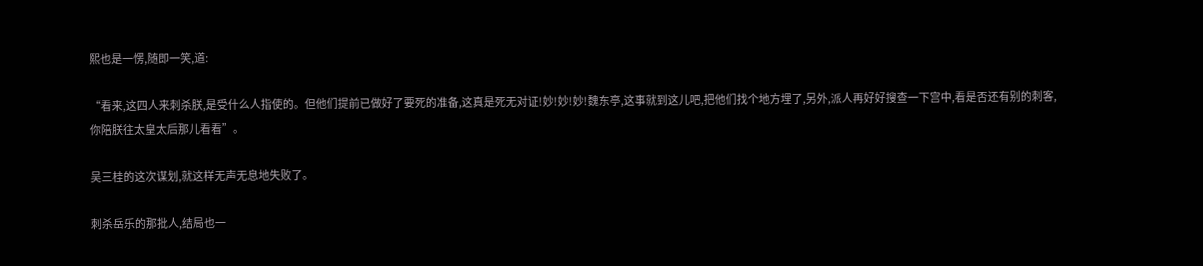熙也是一愣,随即一笑,道:

“看来,这四人来刺杀朕,是受什么人指使的。但他们提前已做好了要死的准备,这真是死无对证!妙!妙!妙!魏东亭,这事就到这儿吧,把他们找个地方埋了,另外,派人再好好搜查一下宫中,看是否还有别的刺客,你陪朕往太皇太后那儿看看”。

吴三桂的这次谋划,就这样无声无息地失败了。

刺杀岳乐的那批人,结局也一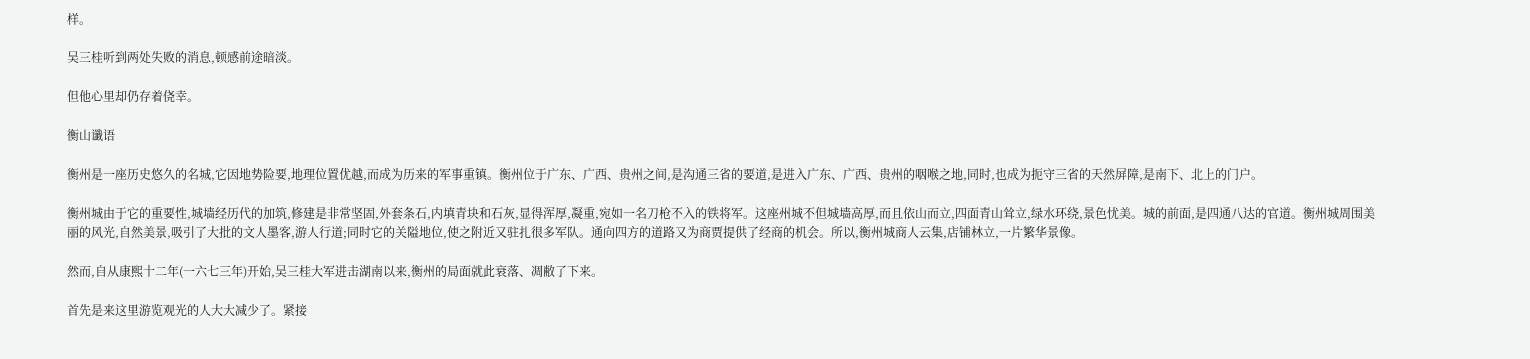样。

吴三桂听到两处失败的消息,顿感前途暗淡。

但他心里却仍存着侥幸。

衡山谶语

衡州是一座历史悠久的名城,它因地势险要,地理位置优越,而成为历来的军事重镇。衡州位于广东、广西、贵州之间,是沟通三省的要道,是进入广东、广西、贵州的咽喉之地,同时,也成为扼守三省的天然屏障,是南下、北上的门户。

衡州城由于它的重要性,城墙经历代的加筑,修建是非常坚固,外套条石,内填青块和石灰,显得浑厚,凝重,宛如一名刀枪不入的铁将军。这座州城不但城墙高厚,而且依山而立,四面青山耸立,绿水环绕,景色忧美。城的前面,是四通八达的官道。衡州城周围美丽的风光,自然美景,吸引了大批的文人墨客,游人行道;同时它的关隘地位,使之附近又驻扎很多军队。通向四方的道路又为商贾提供了经商的机会。所以,衡州城商人云集,店铺林立,一片繁华景像。

然而,自从康熙十二年(一六七三年)开始,吴三桂大军进击湖南以来,衡州的局面就此衰落、凋敝了下来。

首先是来这里游览观光的人大大减少了。紧接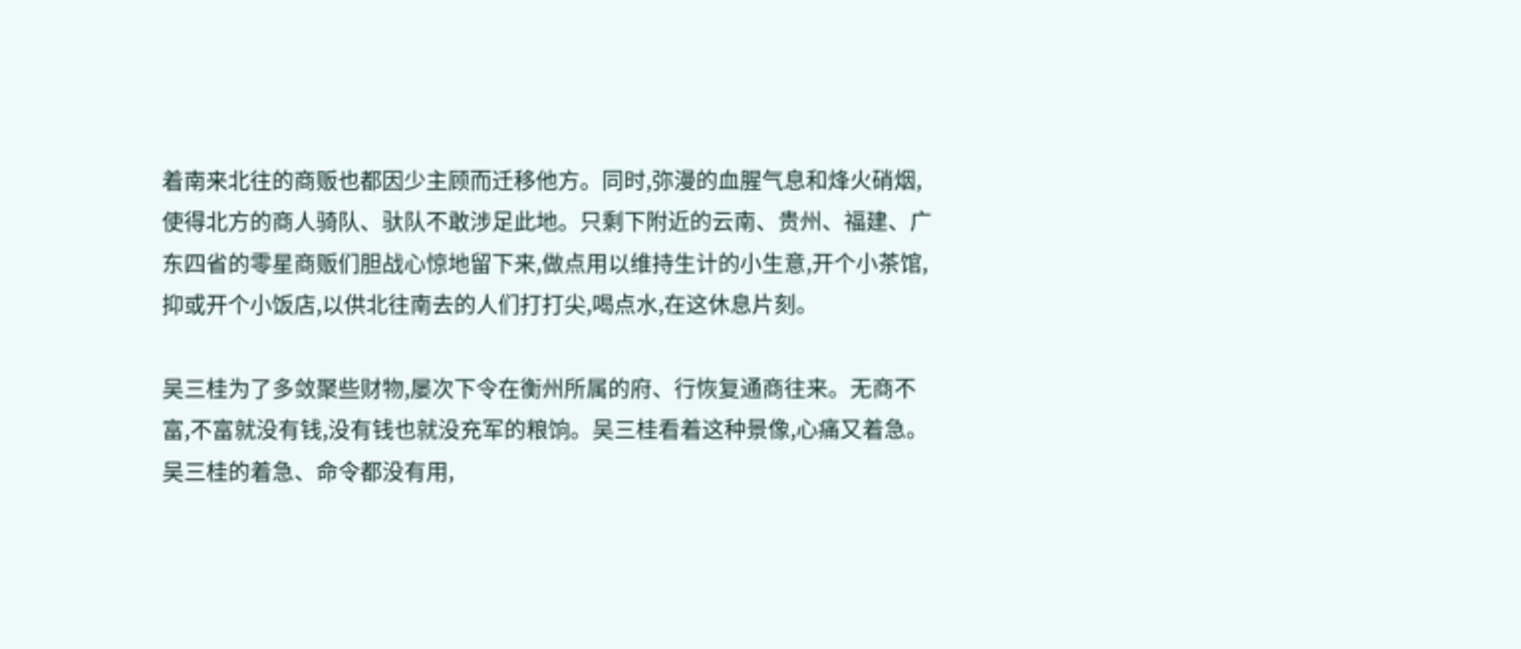着南来北往的商贩也都因少主顾而迁移他方。同时,弥漫的血腥气息和烽火硝烟,使得北方的商人骑队、驮队不敢涉足此地。只剩下附近的云南、贵州、福建、广东四省的零星商贩们胆战心惊地留下来,做点用以维持生计的小生意,开个小茶馆,抑或开个小饭店,以供北往南去的人们打打尖,喝点水,在这休息片刻。

吴三桂为了多敛聚些财物,屡次下令在衡州所属的府、行恢复通商往来。无商不富,不富就没有钱,没有钱也就没充军的粮饷。吴三桂看着这种景像,心痛又着急。吴三桂的着急、命令都没有用,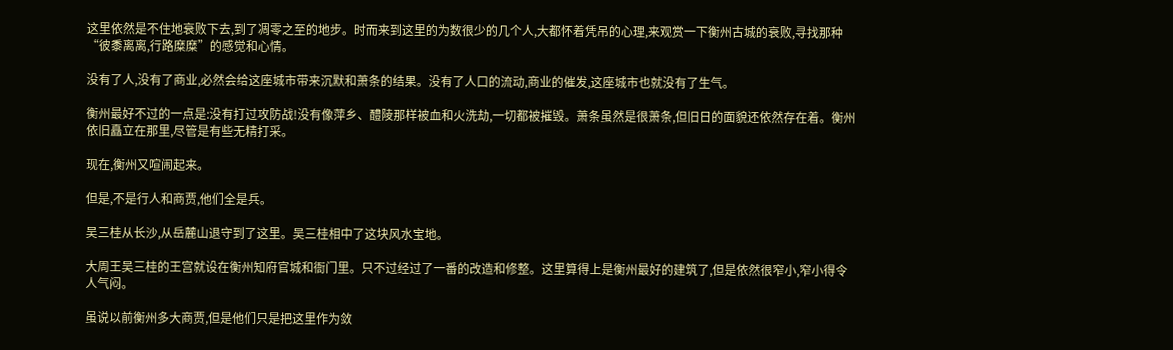这里依然是不住地衰败下去,到了凋零之至的地步。时而来到这里的为数很少的几个人,大都怀着凭吊的心理,来观赏一下衡州古城的衰败,寻找那种“彼黍离离,行路糜糜”的感觉和心情。

没有了人,没有了商业,必然会给这座城市带来沉默和萧条的结果。没有了人口的流动,商业的催发,这座城市也就没有了生气。

衡州最好不过的一点是:没有打过攻防战!没有像萍乡、醴陵那样被血和火洗劫,一切都被摧毁。萧条虽然是很萧条,但旧日的面貌还依然存在着。衡州依旧矗立在那里,尽管是有些无精打采。

现在,衡州又喧闹起来。

但是,不是行人和商贾,他们全是兵。

吴三桂从长沙,从岳麓山退守到了这里。吴三桂相中了这块风水宝地。

大周王吴三桂的王宫就设在衡州知府官城和衙门里。只不过经过了一番的改造和修整。这里算得上是衡州最好的建筑了,但是依然很窄小,窄小得令人气闷。

虽说以前衡州多大商贾,但是他们只是把这里作为敛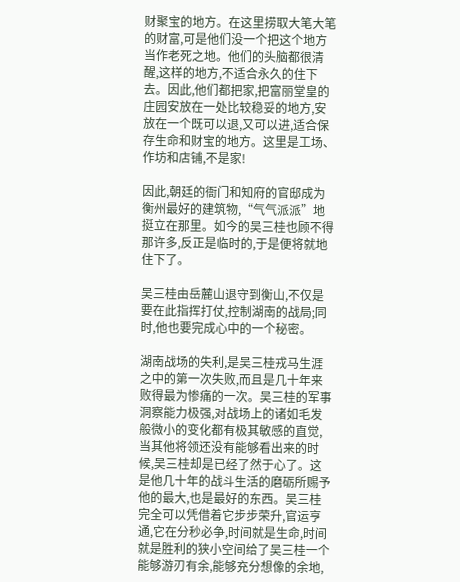财聚宝的地方。在这里捞取大笔大笔的财富,可是他们没一个把这个地方当作老死之地。他们的头脑都很清醒,这样的地方,不适合永久的住下去。因此,他们都把家,把富丽堂皇的庄园安放在一处比较稳妥的地方,安放在一个既可以退,又可以进,适合保存生命和财宝的地方。这里是工场、作坊和店铺,不是家!

因此,朝廷的衙门和知府的官邸成为衡州最好的建筑物,“气气派派”地挺立在那里。如今的吴三桂也顾不得那许多,反正是临时的,于是便将就地住下了。

吴三桂由岳麓山退守到衡山,不仅是要在此指挥打仗,控制湖南的战局;同时,他也要完成心中的一个秘密。

湖南战场的失利,是吴三桂戎马生涯之中的第一次失败,而且是几十年来败得最为惨痛的一次。吴三桂的军事洞察能力极强,对战场上的诸如毛发般微小的变化都有极其敏感的直觉,当其他将领还没有能够看出来的时候,吴三桂却是已经了然于心了。这是他几十年的战斗生活的磨砺所赐予他的最大,也是最好的东西。吴三桂完全可以凭借着它步步荣升,官运亨通,它在分秒必争,时间就是生命,时间就是胜利的狭小空间给了吴三桂一个能够游刃有余,能够充分想像的余地,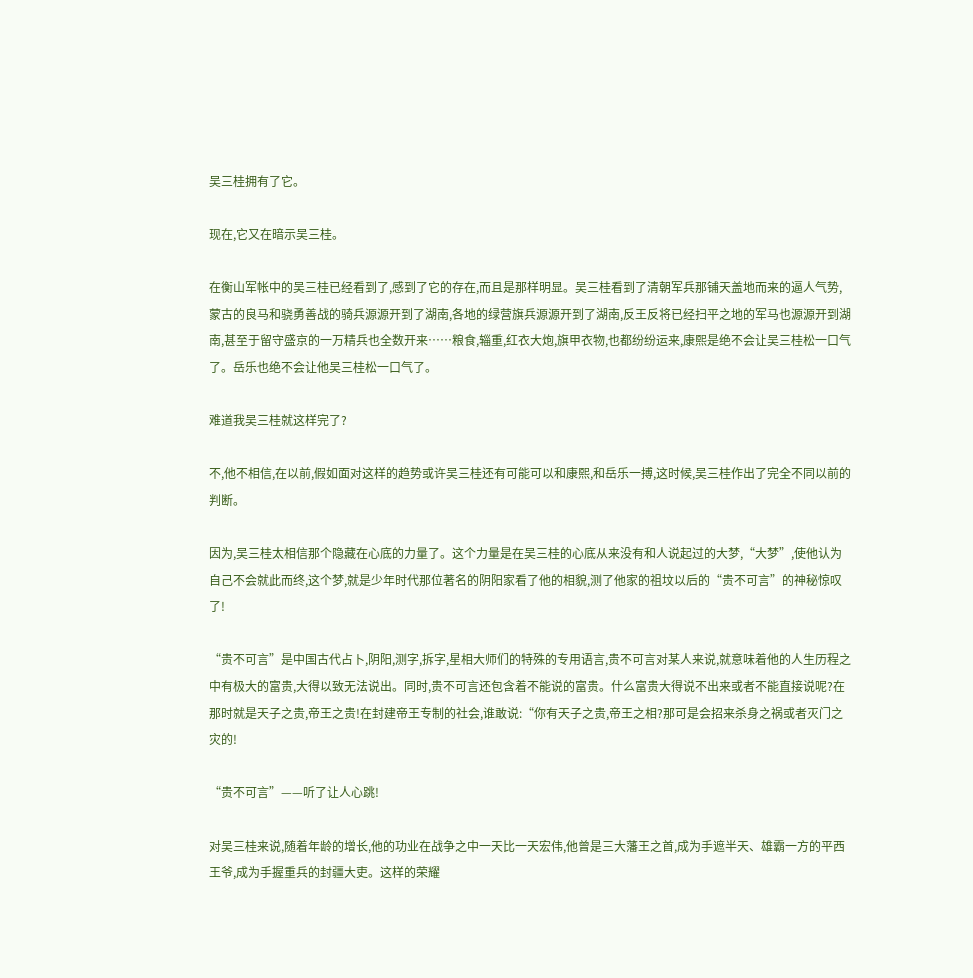吴三桂拥有了它。

现在,它又在暗示吴三桂。

在衡山军帐中的吴三桂已经看到了,感到了它的存在,而且是那样明显。吴三桂看到了清朝军兵那铺天盖地而来的逼人气势,蒙古的良马和骁勇善战的骑兵源源开到了湖南,各地的绿营旗兵源源开到了湖南,反王反将已经扫平之地的军马也源源开到湖南,甚至于留守盛京的一万精兵也全数开来……粮食,辎重,红衣大炮,旗甲衣物,也都纷纷运来,康熙是绝不会让吴三桂松一口气了。岳乐也绝不会让他吴三桂松一口气了。

难道我吴三桂就这样完了?

不,他不相信,在以前,假如面对这样的趋势或许吴三桂还有可能可以和康熙,和岳乐一搏,这时候,吴三桂作出了完全不同以前的判断。

因为,吴三桂太相信那个隐藏在心底的力量了。这个力量是在吴三桂的心底从来没有和人说起过的大梦,“大梦”,使他认为自己不会就此而终,这个梦,就是少年时代那位著名的阴阳家看了他的相貌,测了他家的祖坟以后的“贵不可言”的神秘惊叹了!

“贵不可言”是中国古代占卜,阴阳,测字,拆字,星相大师们的特殊的专用语言,贵不可言对某人来说,就意味着他的人生历程之中有极大的富贵,大得以致无法说出。同时,贵不可言还包含着不能说的富贵。什么富贵大得说不出来或者不能直接说呢?在那时就是天子之贵,帝王之贵!在封建帝王专制的社会,谁敢说:“你有天子之贵,帝王之相?那可是会招来杀身之祸或者灭门之灾的!

“贵不可言”——听了让人心跳!

对吴三桂来说,随着年龄的增长,他的功业在战争之中一天比一天宏伟,他曾是三大藩王之首,成为手遮半天、雄霸一方的平西王爷,成为手握重兵的封疆大吏。这样的荣耀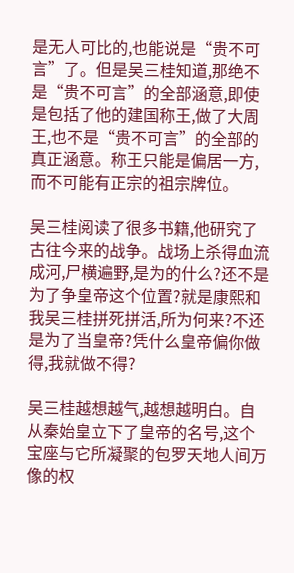是无人可比的,也能说是“贵不可言”了。但是吴三桂知道,那绝不是“贵不可言”的全部涵意,即使是包括了他的建国称王,做了大周王,也不是“贵不可言”的全部的真正涵意。称王只能是偏居一方,而不可能有正宗的祖宗牌位。

吴三桂阅读了很多书籍,他研究了古往今来的战争。战场上杀得血流成河,尸横遍野,是为的什么?还不是为了争皇帝这个位置?就是康熙和我吴三桂拼死拼活,所为何来?不还是为了当皇帝?凭什么皇帝偏你做得,我就做不得?

吴三桂越想越气,越想越明白。自从秦始皇立下了皇帝的名号,这个宝座与它所凝聚的包罗天地人间万像的权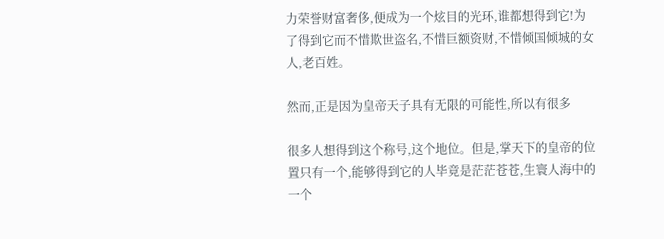力荣誉财富奢侈,便成为一个炫目的光环,谁都想得到它!为了得到它而不惜欺世盗名,不惜巨额资财,不惜倾国倾城的女人,老百姓。

然而,正是因为皇帝天子具有无限的可能性,所以有很多

很多人想得到这个称号,这个地位。但是,掌天下的皇帝的位置只有一个,能够得到它的人毕竟是茫茫苍苍,生寰人海中的一个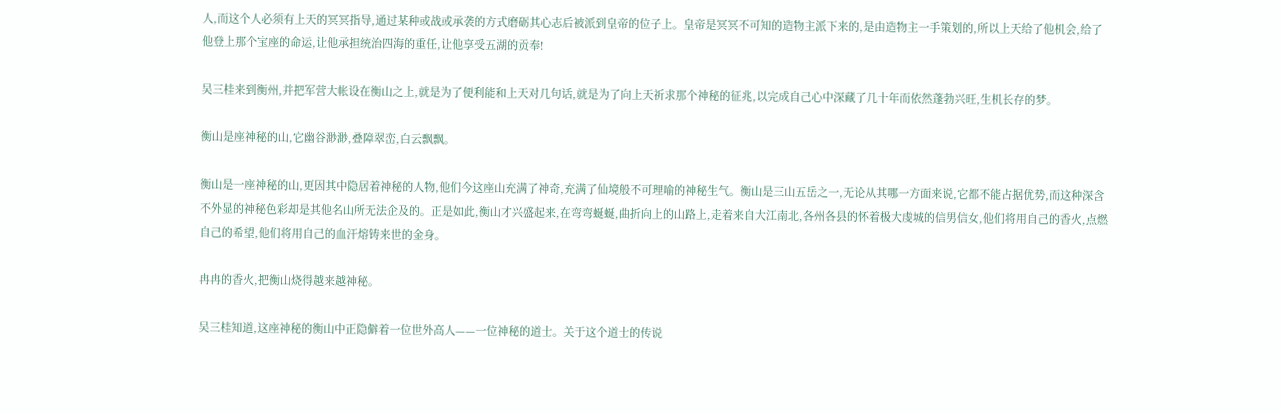人,而这个人必须有上天的冥冥指导,通过某种或战或承袭的方式磨砺其心志后被派到皇帝的位子上。皇帝是冥冥不可知的造物主派下来的,是由造物主一手策划的,所以上天给了他机会,给了他登上那个宝座的命运,让他承担统治四海的重任,让他享受五湖的贡奉!

吴三桂来到衡州,并把军营大帐设在衡山之上,就是为了便利能和上天对几句话,就是为了向上天祈求那个神秘的征兆,以完成自己心中深藏了几十年而依然蓬勃兴旺,生机长存的梦。

衡山是座神秘的山,它幽谷渺渺,叠障翠峦,白云飘飘。

衡山是一座神秘的山,更因其中隐居着神秘的人物,他们今这座山充满了神奇,充满了仙境般不可理喻的神秘生气。衡山是三山五岳之一,无论从其哪一方面来说,它都不能占据优势,而这种深含不外显的神秘色彩却是其他名山所无法企及的。正是如此,衡山才兴盛起来,在弯弯蜒蜒,曲折向上的山路上,走着来自大江南北,各州各县的怀着极大虔城的信男信女,他们将用自己的香火,点燃自己的希望,他们将用自己的血汗熔铸来世的金身。

冉冉的香火,把衡山烧得越来越神秘。

吴三桂知道,这座神秘的衡山中正隐僻着一位世外高人——一位神秘的道士。关于这个道士的传说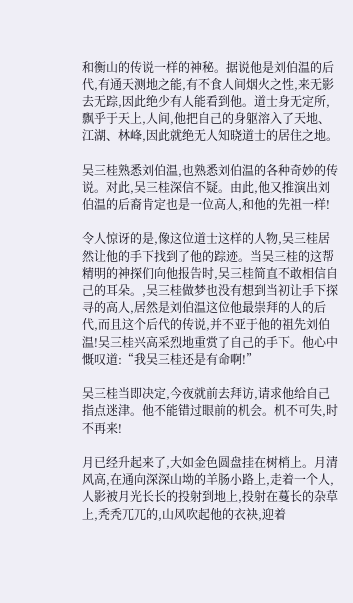和衡山的传说一样的神秘。据说他是刘伯温的后代,有通天测地之能,有不食人间烟火之性,来无影去无踪,因此绝少有人能看到他。道士身无定所,飘乎于天上,人间,他把自己的身躯溶入了天地、江湖、林峰,因此就绝无人知晓道士的居住之地。

吴三桂熟悉刘伯温,也熟悉刘伯温的各种奇妙的传说。对此,吴三桂深信不疑。由此,他又推演出刘伯温的后裔肯定也是一位高人,和他的先祖一样!

令人惊讶的是,像这位道士这样的人物,吴三桂居然让他的手下找到了他的踪迹。当吴三桂的这帮精明的神探们向他报告时,吴三桂简直不敢相信自己的耳朵。,吴三桂做梦也没有想到当初让手下探寻的高人,居然是刘伯温这位他最崇拜的人的后代,而且这个后代的传说,并不亚于他的祖先刘伯温!吴三桂兴高采烈地重赏了自己的手下。他心中慨叹道:“我吴三桂还是有命啊!”

吴三桂当即决定,今夜就前去拜访,请求他给自己指点迷津。他不能错过眼前的机会。机不可失,时不再来!

月已经升起来了,大如金色圆盘挂在树梢上。月清风高,在通向深深山坳的羊肠小路上,走着一个人,人影被月光长长的投射到地上,投射在蔓长的杂草上,秃秃兀兀的,山风吹起他的衣袂,迎着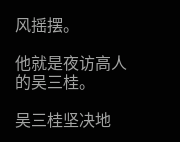风摇摆。

他就是夜访高人的吴三桂。

吴三桂坚决地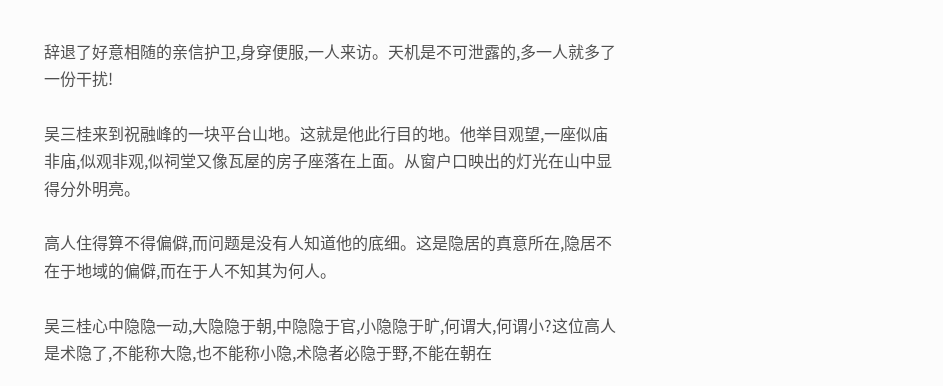辞退了好意相随的亲信护卫,身穿便服,一人来访。天机是不可泄露的,多一人就多了一份干扰!

吴三桂来到祝融峰的一块平台山地。这就是他此行目的地。他举目观望,一座似庙非庙,似观非观,似祠堂又像瓦屋的房子座落在上面。从窗户口映出的灯光在山中显得分外明亮。

高人住得算不得偏僻,而问题是没有人知道他的底细。这是隐居的真意所在,隐居不在于地域的偏僻,而在于人不知其为何人。

吴三桂心中隐隐一动,大隐隐于朝,中隐隐于官,小隐隐于旷,何谓大,何谓小?这位高人是术隐了,不能称大隐,也不能称小隐,术隐者必隐于野,不能在朝在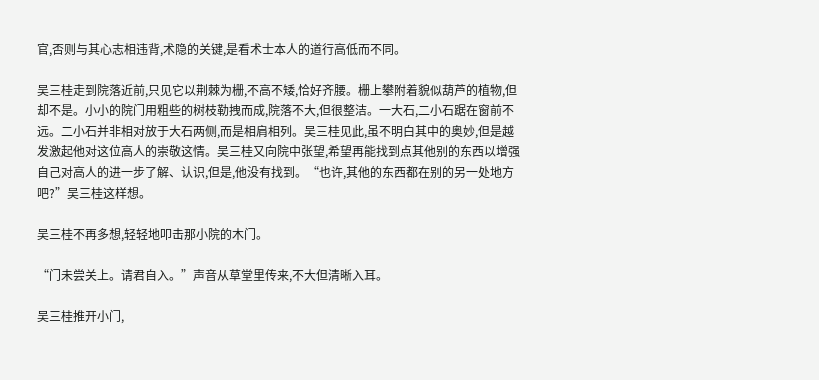官,否则与其心志相违背,术隐的关键,是看术士本人的道行高低而不同。

吴三桂走到院落近前,只见它以荆棘为栅,不高不矮,恰好齐腰。栅上攀附着貌似葫芦的植物,但却不是。小小的院门用粗些的树枝勒拽而成,院落不大,但很整洁。一大石,二小石踞在窗前不远。二小石并非相对放于大石两侧,而是相肩相列。吴三桂见此,虽不明白其中的奥妙,但是越发激起他对这位高人的崇敬这情。吴三桂又向院中张望,希望再能找到点其他别的东西以增强自己对高人的进一步了解、认识,但是,他没有找到。“也许,其他的东西都在别的另一处地方吧?”吴三桂这样想。

吴三桂不再多想,轻轻地叩击那小院的木门。

“门未尝关上。请君自入。”声音从草堂里传来,不大但清晰入耳。

吴三桂推开小门,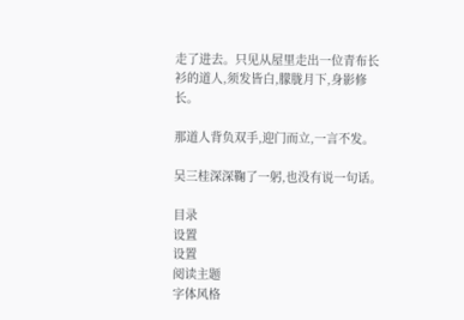走了进去。只见从屋里走出一位青布长衫的道人,须发皆白,朦胧月下,身影修长。

那道人背负双手,迎门而立,一言不发。

吴三桂深深鞠了一躬,也没有说一句话。

目录
设置
设置
阅读主题
字体风格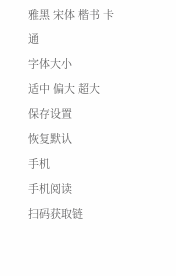雅黑 宋体 楷书 卡通
字体大小
适中 偏大 超大
保存设置
恢复默认
手机
手机阅读
扫码获取链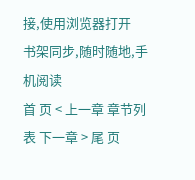接,使用浏览器打开
书架同步,随时随地,手机阅读
首 页 < 上一章 章节列表 下一章 > 尾 页